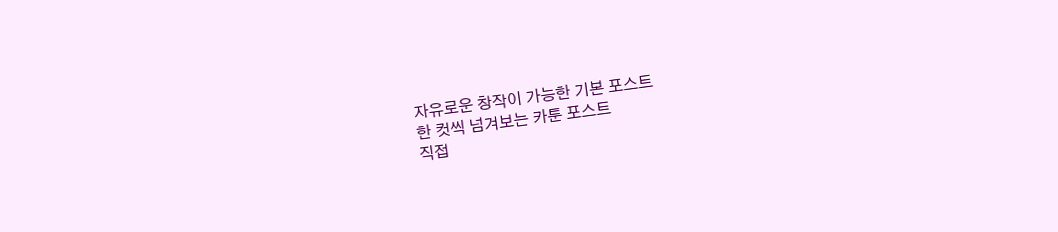자유로운 창작이 가능한 기본 포스트
한 컷씩 넘겨보는 카툰 포스트
직접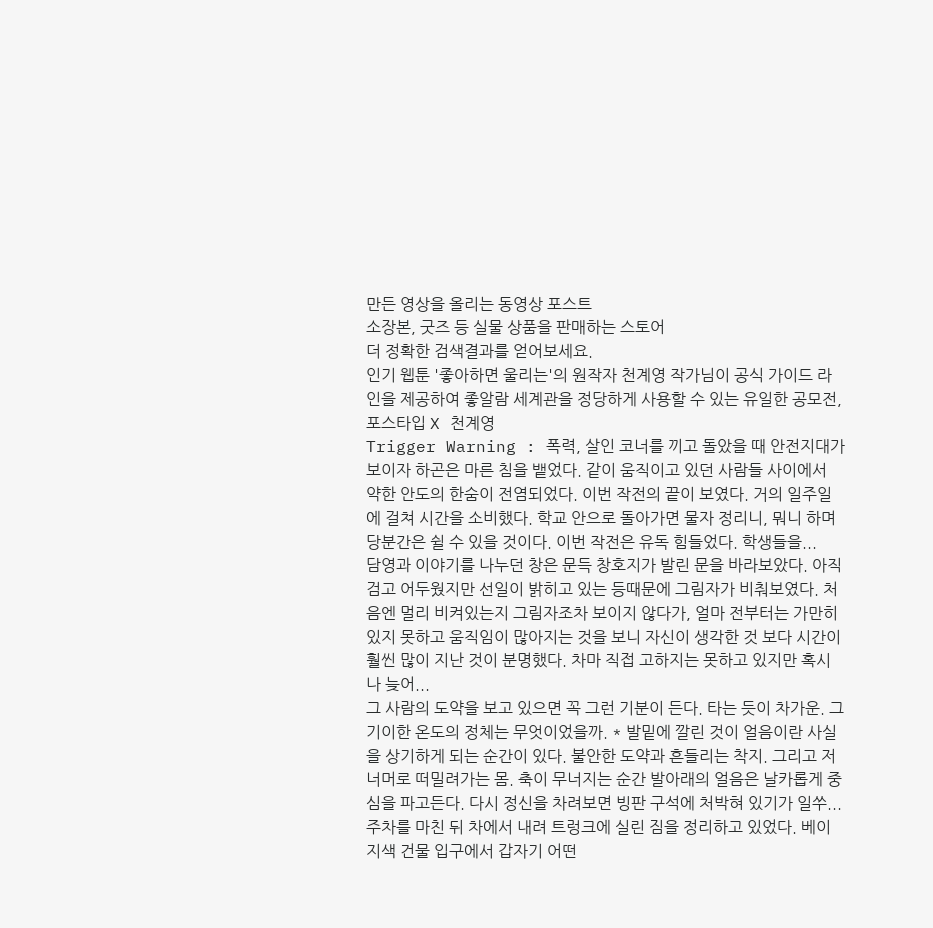만든 영상을 올리는 동영상 포스트
소장본, 굿즈 등 실물 상품을 판매하는 스토어
더 정확한 검색결과를 얻어보세요.
인기 웹툰 '좋아하면 울리는'의 원작자 천계영 작가님이 공식 가이드 라인을 제공하여 좋알람 세계관을 정당하게 사용할 수 있는 유일한 공모전, 포스타입 X 천계영
Trigger Warning : 폭력, 살인 코너를 끼고 돌았을 때 안전지대가 보이자 하곤은 마른 침을 뱉었다. 같이 움직이고 있던 사람들 사이에서 약한 안도의 한숨이 전염되었다. 이번 작전의 끝이 보였다. 거의 일주일에 걸쳐 시간을 소비했다. 학교 안으로 돌아가면 물자 정리니, 뭐니 하며 당분간은 쉴 수 있을 것이다. 이번 작전은 유독 힘들었다. 학생들을...
담영과 이야기를 나누던 창은 문득 창호지가 발린 문을 바라보았다. 아직 검고 어두웠지만 선일이 밝히고 있는 등때문에 그림자가 비춰보였다. 처음엔 멀리 비켜있는지 그림자조차 보이지 않다가, 얼마 전부터는 가만히 있지 못하고 움직임이 많아지는 것을 보니 자신이 생각한 것 보다 시간이 훨씬 많이 지난 것이 분명했다. 차마 직접 고하지는 못하고 있지만 혹시나 늦어...
그 사람의 도약을 보고 있으면 꼭 그런 기분이 든다. 타는 듯이 차가운. 그 기이한 온도의 정체는 무엇이었을까. * 발밑에 깔린 것이 얼음이란 사실을 상기하게 되는 순간이 있다. 불안한 도약과 흔들리는 착지. 그리고 저 너머로 떠밀려가는 몸. 축이 무너지는 순간 발아래의 얼음은 날카롭게 중심을 파고든다. 다시 정신을 차려보면 빙판 구석에 처박혀 있기가 일쑤...
주차를 마친 뒤 차에서 내려 트렁크에 실린 짐을 정리하고 있었다. 베이지색 건물 입구에서 갑자기 어떤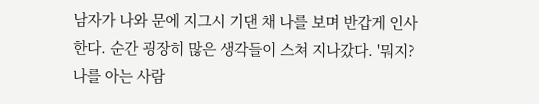남자가 나와 문에 지그시 기댄 채 나를 보며 반갑게 인사한다. 순간 굉장히 많은 생각들이 스쳐 지나갔다. '뭐지? 나를 아는 사람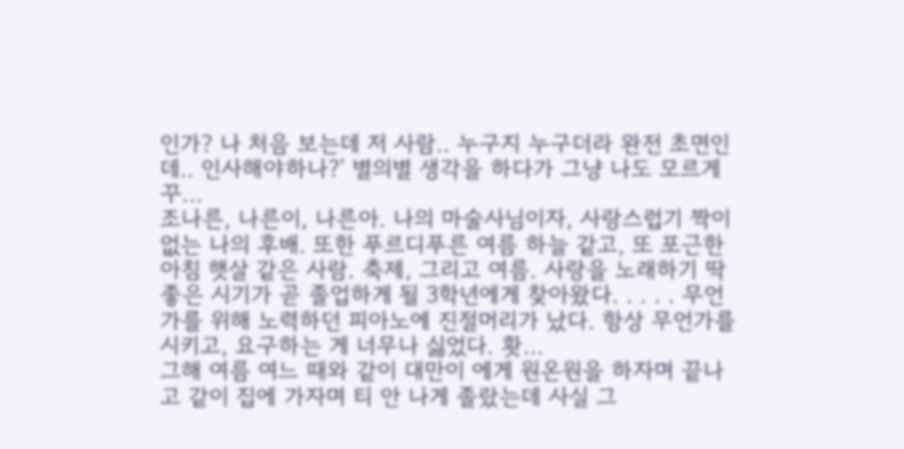인가? 나 처음 보는데 저 사람.. 누구지 누구더라 완전 초면인데.. 인사해야하나?' 별의별 생각을 하다가 그냥 나도 모르게 꾸...
조나른, 나른이, 나른아. 나의 마술사님이자, 사랑스럽기 짝이 없는 나의 후배. 또한 푸르디푸른 여름 하늘 같고, 또 포근한 아침 햇살 같은 사람. 축제, 그리고 여름. 사랑을 노래하기 딱 좋은 시기가 곧 졸업하게 될 3학년에게 찾아왔다. . . . . 무언가를 위해 노력하던 피아노에 진절머리가 났다. 항상 무언가를 시키고, 요구하는 게 너무나 싫었다. 홧...
그해 여름 여느 때와 같이 대만이 에게 원온원을 하자며 끝나고 같이 집에 가자며 티 안 나게 졸랐는데 사실 그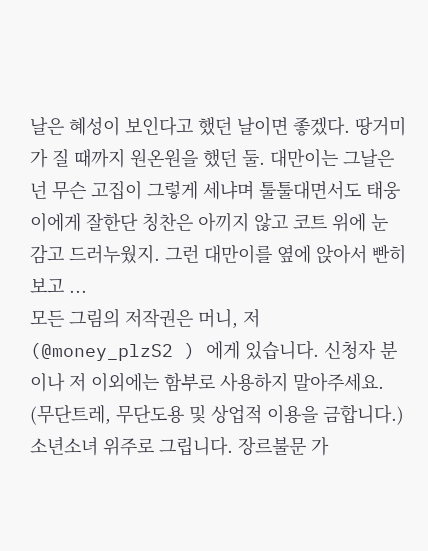날은 혜성이 보인다고 했던 날이면 좋겠다. 땅거미가 질 때까지 원온원을 했던 둘. 대만이는 그날은 넌 무슨 고집이 그렇게 세냐며 툴툴대면서도 태웅이에게 잘한단 칭찬은 아끼지 않고 코트 위에 눈 감고 드러누웠지. 그런 대만이를 옆에 앉아서 빤히 보고 ...
모든 그림의 저작권은 머니, 저 (@money_plzS2 ) 에게 있습니다. 신청자 분이나 저 이외에는 함부로 사용하지 말아주세요. (무단트레, 무단도용 및 상업적 이용을 금합니다.) 소년소녀 위주로 그립니다. 장르불문 가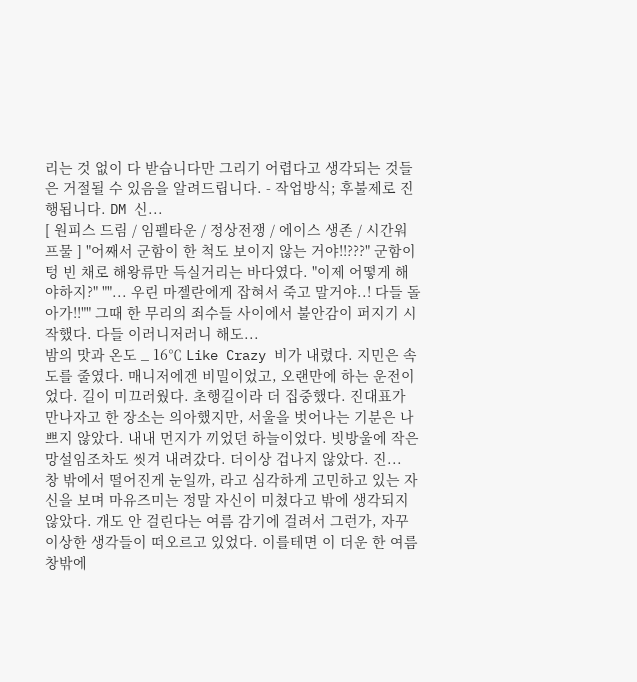리는 것 없이 다 받습니다만 그리기 어렵다고 생각되는 것들은 거절될 수 있음을 알려드립니다. - 작업방식; 후불제로 진행됩니다. DM 신...
[ 원피스 드림 / 임펠타운 / 정상전쟁 / 에이스 생존 / 시간워프물 ] "어째서 군함이 한 척도 보이지 않는 거야!!???" 군함이 텅 빈 채로 해왕류만 득실거리는 바다였다. "이제 어떻게 해야하지?" ""... 우린 마젤란에게 잡혀서 죽고 말거야..! 다들 돌아가!!"" 그때 한 무리의 죄수들 사이에서 불안감이 퍼지기 시작했다. 다들 이러니저러니 해도...
밤의 맛과 온도 _ 16℃ Like Crazy 비가 내렸다. 지민은 속도를 줄였다. 매니저에겐 비밀이었고, 오랜만에 하는 운전이었다. 길이 미끄러웠다. 초행길이라 더 집중했다. 진대표가 만나자고 한 장소는 의아했지만, 서울을 벗어나는 기분은 나쁘지 않았다. 내내 먼지가 끼었던 하늘이었다. 빗방울에 작은 망설임조차도 씻겨 내려갔다. 더이상 겁나지 않았다. 진...
창 밖에서 떨어진게 눈일까, 라고 심각하게 고민하고 있는 자신을 보며 마유즈미는 정말 자신이 미쳤다고 밖에 생각되지않았다. 개도 안 걸린다는 여름 감기에 걸려서 그런가, 자꾸 이상한 생각들이 떠오르고 있었다. 이를테면 이 더운 한 여름 창밖에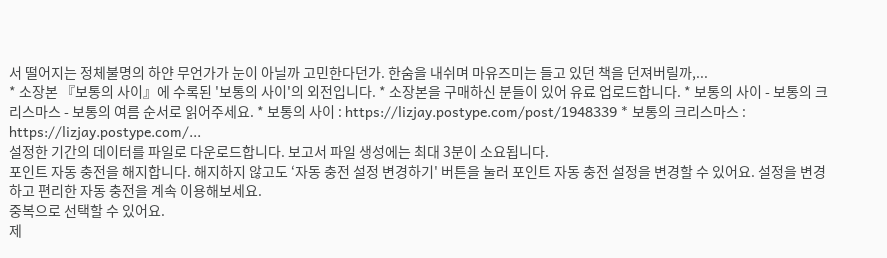서 떨어지는 정체불명의 하얀 무언가가 눈이 아닐까 고민한다던가. 한숨을 내쉬며 마유즈미는 들고 있던 책을 던져버릴까,...
* 소장본 『보통의 사이』에 수록된 '보통의 사이'의 외전입니다. * 소장본을 구매하신 분들이 있어 유료 업로드합니다. * 보통의 사이 - 보통의 크리스마스 - 보통의 여름 순서로 읽어주세요. * 보통의 사이 : https://lizjay.postype.com/post/1948339 * 보통의 크리스마스 : https://lizjay.postype.com/...
설정한 기간의 데이터를 파일로 다운로드합니다. 보고서 파일 생성에는 최대 3분이 소요됩니다.
포인트 자동 충전을 해지합니다. 해지하지 않고도 ‘자동 충전 설정 변경하기' 버튼을 눌러 포인트 자동 충전 설정을 변경할 수 있어요. 설정을 변경하고 편리한 자동 충전을 계속 이용해보세요.
중복으로 선택할 수 있어요.
제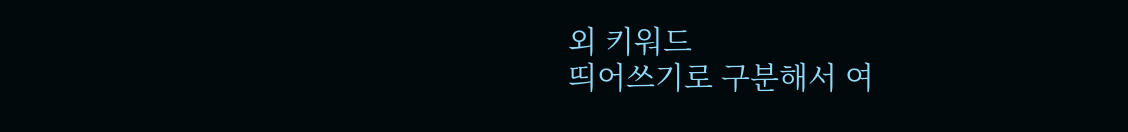외 키워드
띄어쓰기로 구분해서 여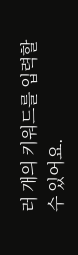러 개의 키워드를 입력할 수 있어요.